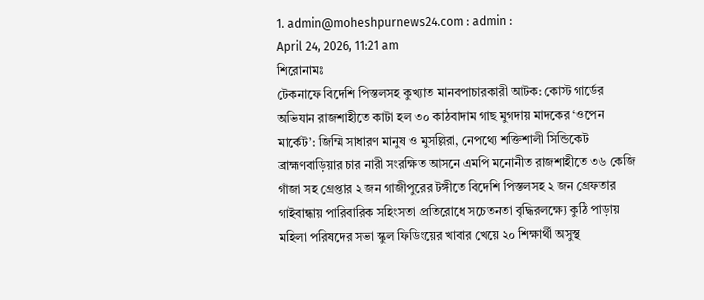1. admin@moheshpurnews24.com : admin :
April 24, 2026, 11:21 am
শিরোনামঃ
টেকনাফে বিদেশি পিস্তলসহ কুখ্যাত মানবপাচারকারী আটক: কোস্ট গার্ডের অভিযান রাজশাহীতে কাটা হল ৩০ কাঠবাদাম গাছ মুগদায় মাদকের ‘ওপেন মার্কেট’: জিম্মি সাধারণ মানুষ ও মুসল্লিরা, নেপথ্যে শক্তিশালী সিন্ডিকেট ব্রাহ্মণবাড়িয়ার চার নারী সংরক্ষিত আসনে এমপি মনোনীত রাজশাহীতে ৩৬ কেজি গাঁজা সহ গ্রেপ্তার ২ জন গাজীপুরের টঙ্গীতে বিদেশি পিস্তলসহ ২ জন গ্রেফতার  গাইবান্ধায় পারিবারিক সহিংসতা প্রতিরোধে সচেতনতা বৃদ্ধিরলক্ষ্যে কুঠি পাড়ায় মহিলা পরিষদের সভা স্কুল ফিডিংয়ের খাবার খেয়ে ২০ শিক্ষার্থী অসুস্থ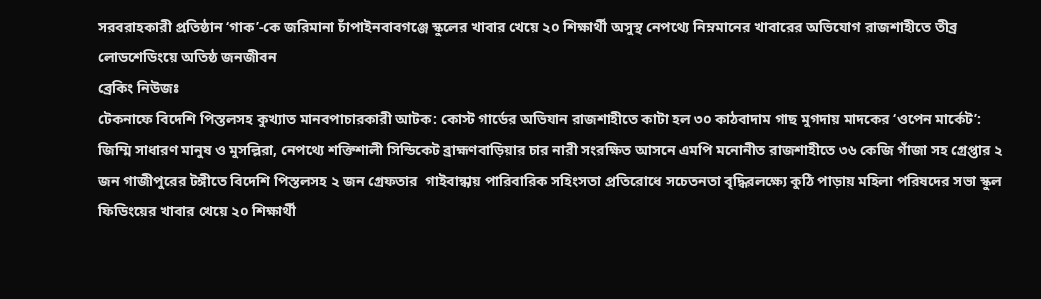সরবরাহকারী প্রতিষ্ঠান ‘গাক’-কে জরিমানা চাঁপাইনবাবগঞ্জে স্কুলের খাবার খেয়ে ২০ শিক্ষার্থী অসুস্থ নেপথ্যে নিম্নমানের খাবারের অভিযোগ রাজশাহীতে তীব্র লোডশেডিংয়ে অতিষ্ঠ জনজীবন
ব্রেকিং নিউজঃ
টেকনাফে বিদেশি পিস্তলসহ কুখ্যাত মানবপাচারকারী আটক: কোস্ট গার্ডের অভিযান রাজশাহীতে কাটা হল ৩০ কাঠবাদাম গাছ মুগদায় মাদকের ‘ওপেন মার্কেট’: জিম্মি সাধারণ মানুষ ও মুসল্লিরা, নেপথ্যে শক্তিশালী সিন্ডিকেট ব্রাহ্মণবাড়িয়ার চার নারী সংরক্ষিত আসনে এমপি মনোনীত রাজশাহীতে ৩৬ কেজি গাঁজা সহ গ্রেপ্তার ২ জন গাজীপুরের টঙ্গীতে বিদেশি পিস্তলসহ ২ জন গ্রেফতার  গাইবান্ধায় পারিবারিক সহিংসতা প্রতিরোধে সচেতনতা বৃদ্ধিরলক্ষ্যে কুঠি পাড়ায় মহিলা পরিষদের সভা স্কুল ফিডিংয়ের খাবার খেয়ে ২০ শিক্ষার্থী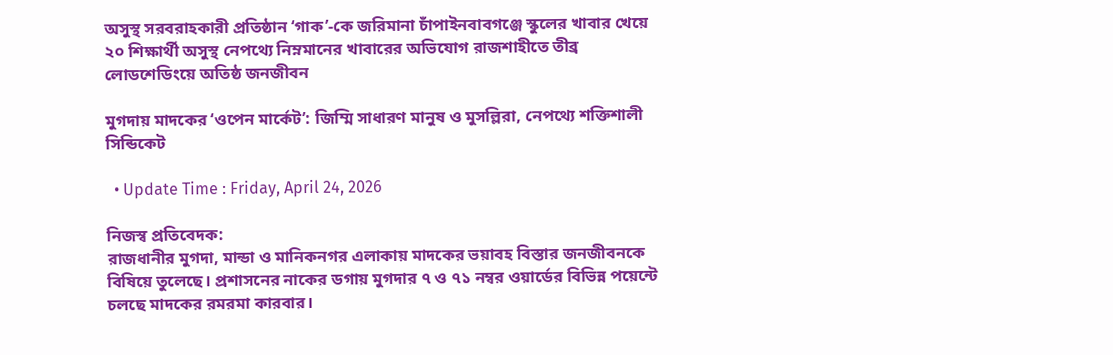অসুস্থ সরবরাহকারী প্রতিষ্ঠান ‘গাক’-কে জরিমানা চাঁপাইনবাবগঞ্জে স্কুলের খাবার খেয়ে ২০ শিক্ষার্থী অসুস্থ নেপথ্যে নিম্নমানের খাবারের অভিযোগ রাজশাহীতে তীব্র লোডশেডিংয়ে অতিষ্ঠ জনজীবন

মুগদায় মাদকের ‘ওপেন মার্কেট’: জিম্মি সাধারণ মানুষ ও মুসল্লিরা, নেপথ্যে শক্তিশালী সিন্ডিকেট

  • Update Time : Friday, April 24, 2026

নিজস্ব প্রতিবেদক:
রাজধানীর মুগদা, মান্ডা ও মানিকনগর এলাকায় মাদকের ভয়াবহ বিস্তার জনজীবনকে বিষিয়ে তুলেছে। প্রশাসনের নাকের ডগায় মুগদার ৭ ও ৭১ নম্বর ওয়ার্ডের বিভিন্ন পয়েন্টে চলছে মাদকের রমরমা কারবার।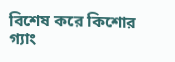বিশেষ করে কিশোর গ্যাং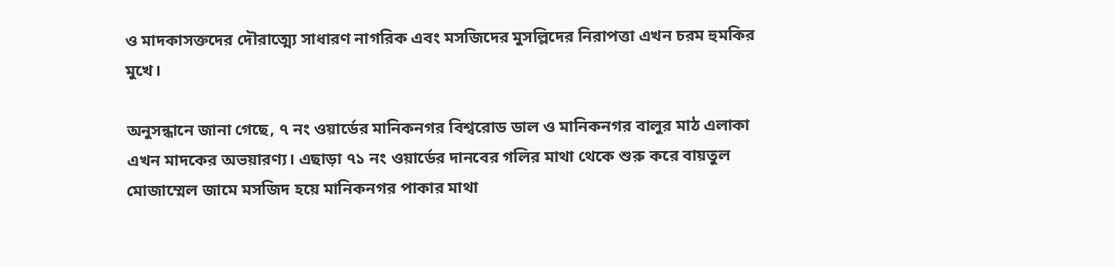ও মাদকাসক্তদের দৌরাত্ম্যে সাধারণ নাগরিক এবং মসজিদের মুসল্লিদের নিরাপত্তা এখন চরম হুমকির মুখে।

অনুসন্ধানে জানা গেছে, ৭ নং ওয়ার্ডের মানিকনগর বিশ্বরোড ডাল ও মানিকনগর বালুর মাঠ এলাকা এখন মাদকের অভয়ারণ্য। এছাড়া ৭১ নং ওয়ার্ডের দানবের গলির মাথা থেকে শুরু করে বায়তুল মোজাম্মেল জামে মসজিদ হয়ে মানিকনগর পাকার মাথা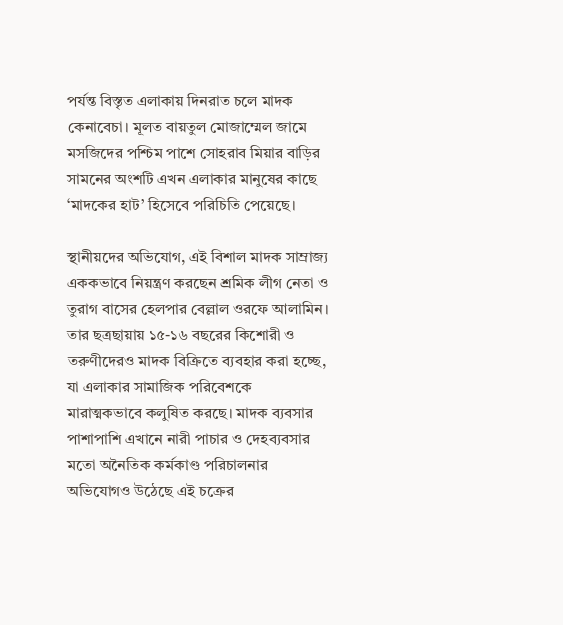পর্যন্ত বিস্তৃত এলাকায় দিনরাত চলে মাদক কেনাবেচা। মূলত বায়তুল মোজাম্মেল জামে মসজিদের পশ্চিম পাশে সোহরাব মিয়ার বাড়ির সামনের অংশটি এখন এলাকার মানুষের কাছে ‘মাদকের হাট’ হিসেবে পরিচিতি পেয়েছে।

স্থানীয়দের অভিযোগ, এই বিশাল মাদক সাম্রাজ্য এককভাবে নিয়ন্ত্রণ করছেন শ্রমিক লীগ নেতা ও তুরাগ বাসের হেলপার বেল্লাল ওরফে আলামিন। তার ছত্রছায়ায় ১৫-১৬ বছরের কিশোরী ও তরুণীদেরও মাদক বিক্রিতে ব্যবহার করা হচ্ছে, যা এলাকার সামাজিক পরিবেশকে মারাত্মকভাবে কলুষিত করছে। মাদক ব্যবসার পাশাপাশি এখানে নারী পাচার ও দেহব্যবসার মতো অনৈতিক কর্মকাণ্ড পরিচালনার অভিযোগও উঠেছে এই চক্রের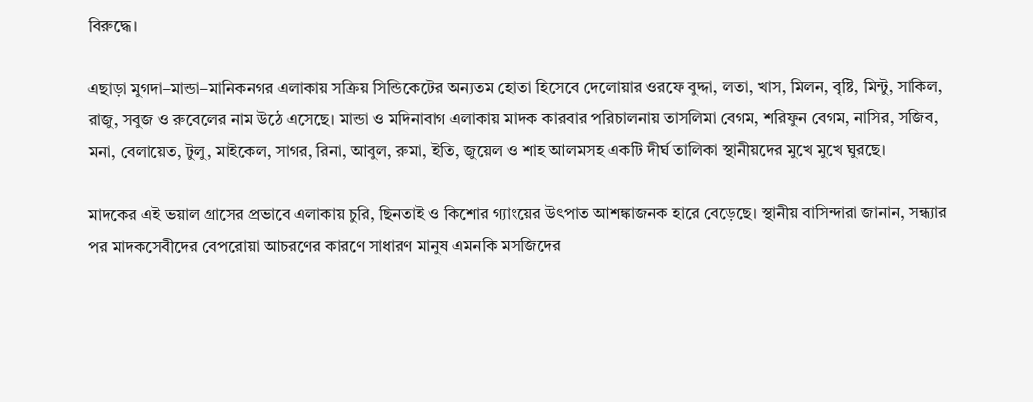বিরুদ্ধে।

এছাড়া মুগদা–মান্ডা–মানিকনগর এলাকায় সক্রিয় সিন্ডিকেটের অন্যতম হোতা হিসেবে দেলোয়ার ওরফে বুদ্দা, লতা, খাস, মিলন, বৃষ্টি, মিন্টু, সাকিল, রাজু, সবুজ ও রুবেলের নাম উঠে এসেছে। মান্ডা ও মদিনাবাগ এলাকায় মাদক কারবার পরিচালনায় তাসলিমা বেগম, শরিফুন বেগম, নাসির, সজিব, মনা, বেলায়েত, টুলু, মাইকেল, সাগর, রিনা, আবুল, রুমা, ইতি, জুয়েল ও শাহ আলমসহ একটি দীর্ঘ তালিকা স্থানীয়দের মুখে মুখে ঘুরছে।

মাদকের এই ভয়াল গ্রাসের প্রভাবে এলাকায় চুরি, ছিনতাই ও কিশোর গ্যাংয়ের উৎপাত আশঙ্কাজনক হারে বেড়েছে। স্থানীয় বাসিন্দারা জানান, সন্ধ্যার পর মাদকসেবীদের বেপরোয়া আচরণের কারণে সাধারণ মানুষ এমনকি মসজিদের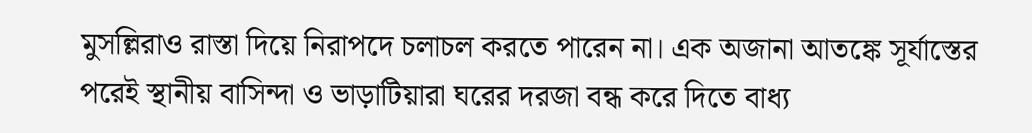মুসল্লিরাও রাস্তা দিয়ে নিরাপদে চলাচল করতে পারেন না। এক অজানা আতঙ্কে সূর্যাস্তের পরেই স্থানীয় বাসিন্দা ও ভাড়াটিয়ারা ঘরের দরজা বন্ধ করে দিতে বাধ্য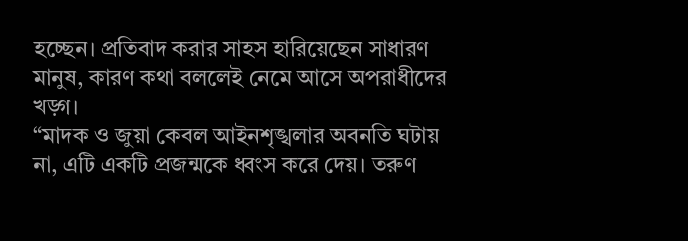হচ্ছেন। প্রতিবাদ করার সাহস হারিয়েছেন সাধারণ মানুষ, কারণ কথা বললেই নেমে আসে অপরাধীদের খড়্গ।
“মাদক ও জুয়া কেবল আইনশৃঙ্খলার অবনতি ঘটায় না, এটি একটি প্রজন্মকে ধ্বংস করে দেয়। তরুণ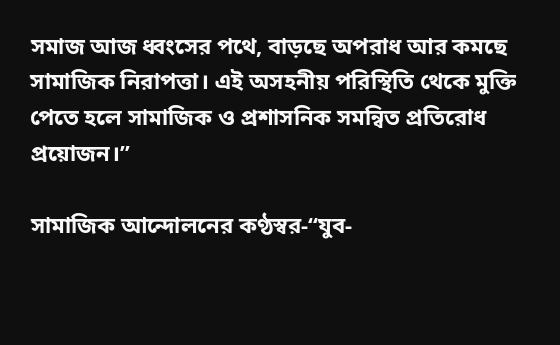সমাজ আজ ধ্বংসের পথে, বাড়ছে অপরাধ আর কমছে সামাজিক নিরাপত্তা। এই অসহনীয় পরিস্থিতি থেকে মুক্তি পেতে হলে সামাজিক ও প্রশাসনিক সমন্বিত প্রতিরোধ প্রয়োজন।”

সামাজিক আন্দোলনের কণ্ঠস্বর-“যুব-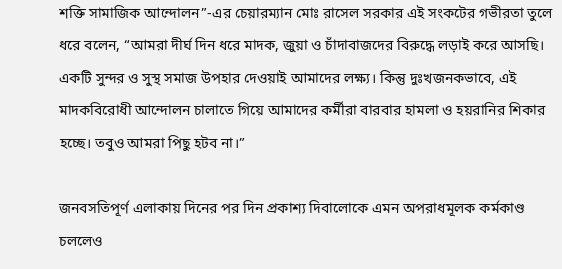শক্তি সামাজিক আন্দোলন”-এর চেয়ারম্যান মোঃ রাসেল সরকার এই সংকটের গভীরতা তুলে ধরে বলেন, “আমরা দীর্ঘ দিন ধরে মাদক, জুয়া ও চাঁদাবাজদের বিরুদ্ধে লড়াই করে আসছি। একটি সুন্দর ও সুস্থ সমাজ উপহার দেওয়াই আমাদের লক্ষ্য। কিন্তু দুঃখজনকভাবে, এই মাদকবিরোধী আন্দোলন চালাতে গিয়ে আমাদের কর্মীরা বারবার হামলা ও হয়রানির শিকার হচ্ছে। তবুও আমরা পিছু হটব না।”

জনবসতিপূর্ণ এলাকায় দিনের পর দিন প্রকাশ্য দিবালোকে এমন অপরাধমূলক কর্মকাণ্ড চললেও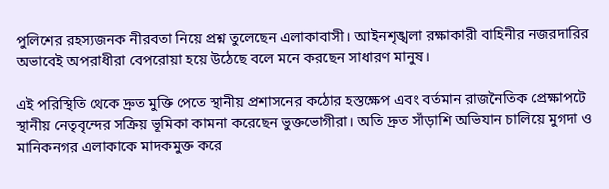পুলিশের রহস্যজনক নীরবতা নিয়ে প্রশ্ন তুলেছেন এলাকাবাসী। আইনশৃঙ্খলা রক্ষাকারী বাহিনীর নজরদারির অভাবেই অপরাধীরা বেপরোয়া হয়ে উঠেছে বলে মনে করছেন সাধারণ মানুষ।

এই পরিস্থিতি থেকে দ্রুত মুক্তি পেতে স্থানীয় প্রশাসনের কঠোর হস্তক্ষেপ এবং বর্তমান রাজনৈতিক প্রেক্ষাপটে স্থানীয় নেতৃবৃন্দের সক্রিয় ভূমিকা কামনা করেছেন ভুক্তভোগীরা। অতি দ্রুত সাঁড়াশি অভিযান চালিয়ে মুগদা ও মানিকনগর এলাকাকে মাদকমুক্ত করে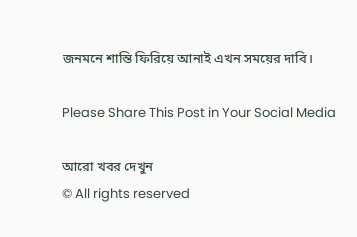জনমনে শান্তি ফিরিয়ে আনাই এখন সময়ের দাবি।

Please Share This Post in Your Social Media

আরো খবর দেখুন
© All rights reserved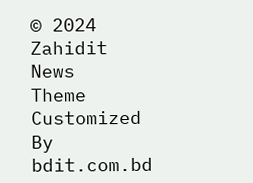© 2024 Zahidit News
Theme Customized By bdit.com.bd